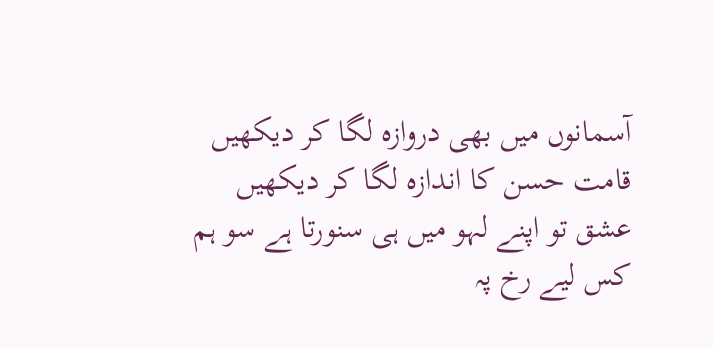آسمانوں میں بھی دروازہ لگا کر دیکھیں
قامت حسن کا اندازہ لگا کر دیکھیں
عشق تو اپنے لہو میں ہی سنورتا ہے سو ہم
کس لیے رخ پہ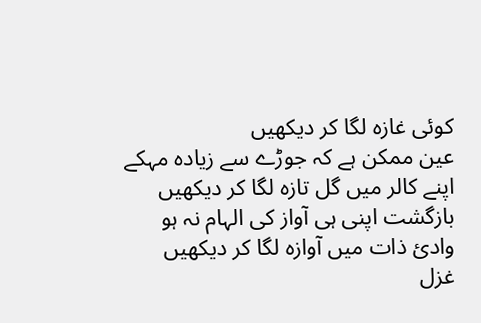کوئی غازہ لگا کر دیکھیں
عین ممکن ہے کہ جوڑے سے زیادہ مہکے
اپنے کالر میں گل تازہ لگا کر دیکھیں
بازگشت اپنی ہی آواز کی الہام نہ ہو
وادئ ذات میں آوازہ لگا کر دیکھیں
غزل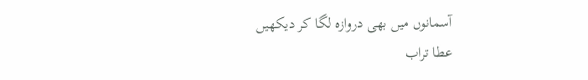آسمانوں میں بھی دروازہ لگا کر دیکھیں
عطا تراب